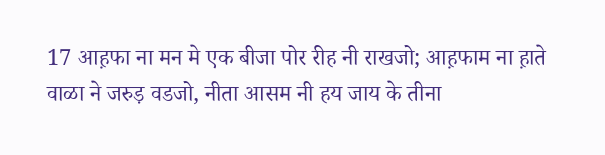17 आह़फा ना मन मे एक बीजा पोर रीह नी राखजो; आह़फाम ना ह़ाते वाळा ने जरुड़ वडजो, नीता आसम नी हय जाय के तीना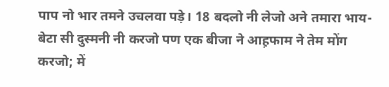पाप नो भार तमने उचलवा पड़े। 18 बदलो नी लेजो अने तमारा भाय-बेटा सी दुस्मनी नी करजो पण एक बीजा ने आह़फाम ने तेम मोंग करजो; में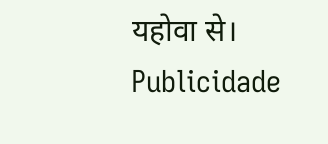यहोवा से।
Publicidade